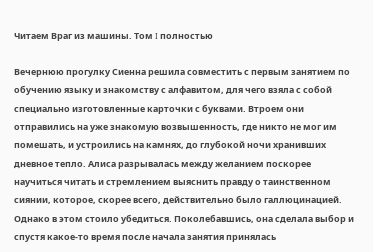Читаем Враг из машины. Том I полностью

Вечернюю прогулку Сиенна решила совместить с первым занятием по обучению языку и знакомству с алфавитом, для чего взяла с собой специально изготовленные карточки с буквами. Втроем они отправились на уже знакомую возвышенность, где никто не мог им помешать, и устроились на камнях, до глубокой ночи хранивших дневное тепло. Алиса разрывалась между желанием поскорее научиться читать и стремлением выяснить правду о таинственном сиянии, которое, скорее всего, действительно было галлюцинацией. Однако в этом стоило убедиться. Поколебавшись, она сделала выбор и спустя какое-то время после начала занятия принялась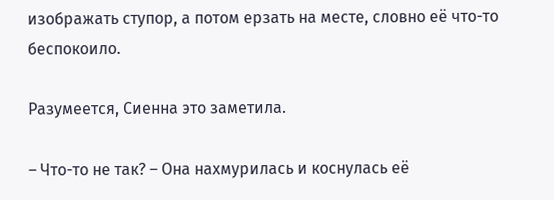изображать ступор, а потом ерзать на месте, словно её что-то беспокоило.

Разумеется, Сиенна это заметила.

– Что-то не так? – Она нахмурилась и коснулась её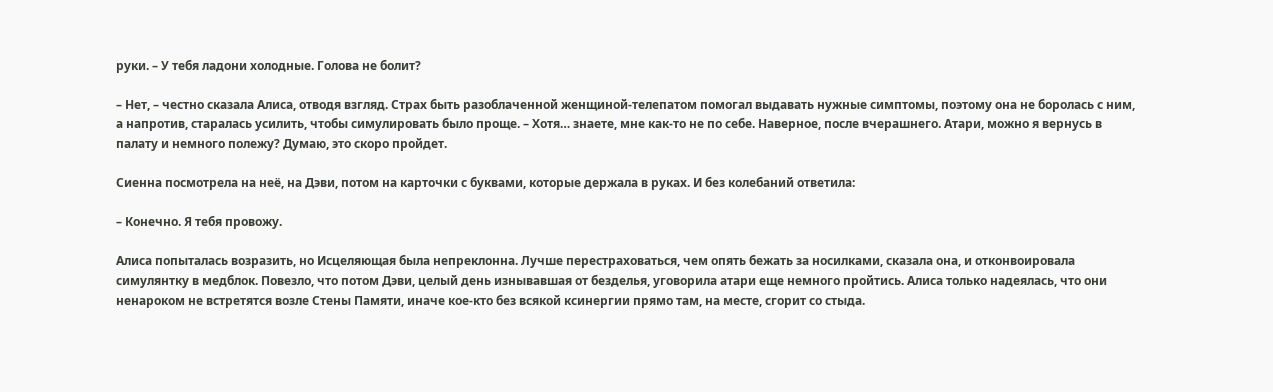руки. – У тебя ладони холодные. Голова не болит?

– Нет, – честно сказала Алиса, отводя взгляд. Страх быть разоблаченной женщиной-телепатом помогал выдавать нужные симптомы, поэтому она не боролась с ним, а напротив, старалась усилить, чтобы симулировать было проще. – Хотя… знаете, мне как-то не по себе. Наверное, после вчерашнего. Атари, можно я вернусь в палату и немного полежу? Думаю, это скоро пройдет.

Сиенна посмотрела на неё, на Дэви, потом на карточки с буквами, которые держала в руках. И без колебаний ответила:

– Конечно. Я тебя провожу.

Алиса попыталась возразить, но Исцеляющая была непреклонна. Лучше перестраховаться, чем опять бежать за носилками, сказала она, и отконвоировала симулянтку в медблок. Повезло, что потом Дэви, целый день изнывавшая от безделья, уговорила атари еще немного пройтись. Алиса только надеялась, что они ненароком не встретятся возле Стены Памяти, иначе кое-кто без всякой ксинергии прямо там, на месте, сгорит со стыда.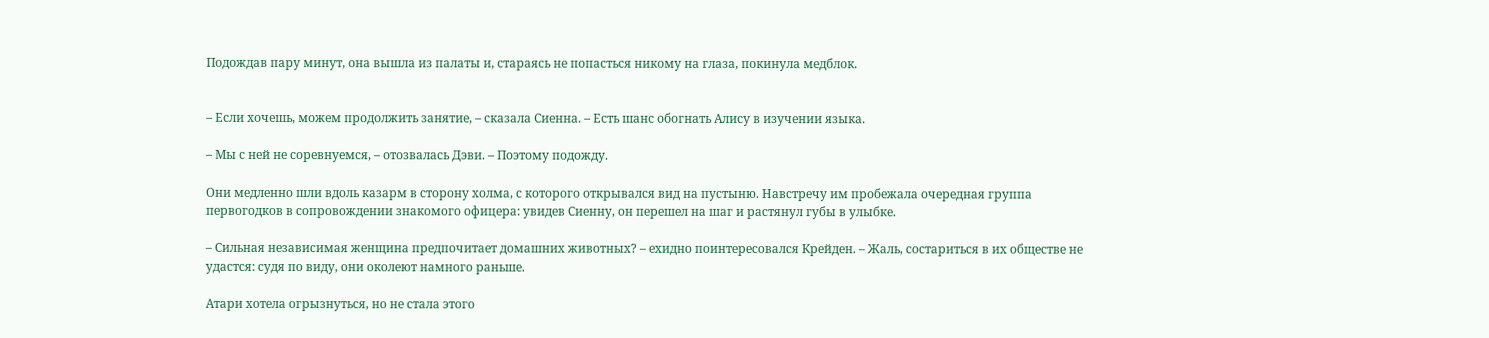Подождав пару минут, она вышла из палаты и, стараясь не попасться никому на глаза, покинула медблок.


– Если хочешь, можем продолжить занятие, – сказала Сиенна. – Есть шанс обогнать Алису в изучении языка.

– Мы с ней не соревнуемся, – отозвалась Дэви. – Поэтому подожду.

Они медленно шли вдоль казарм в сторону холма, с которого открывался вид на пустыню. Навстречу им пробежала очередная группа первогодков в сопровождении знакомого офицера: увидев Сиенну, он перешел на шаг и растянул губы в улыбке.

– Сильная независимая женщина предпочитает домашних животных? – ехидно поинтересовался Крейден. – Жаль, состариться в их обществе не удастся: судя по виду, они околеют намного раньше.

Атари хотела огрызнуться, но не стала этого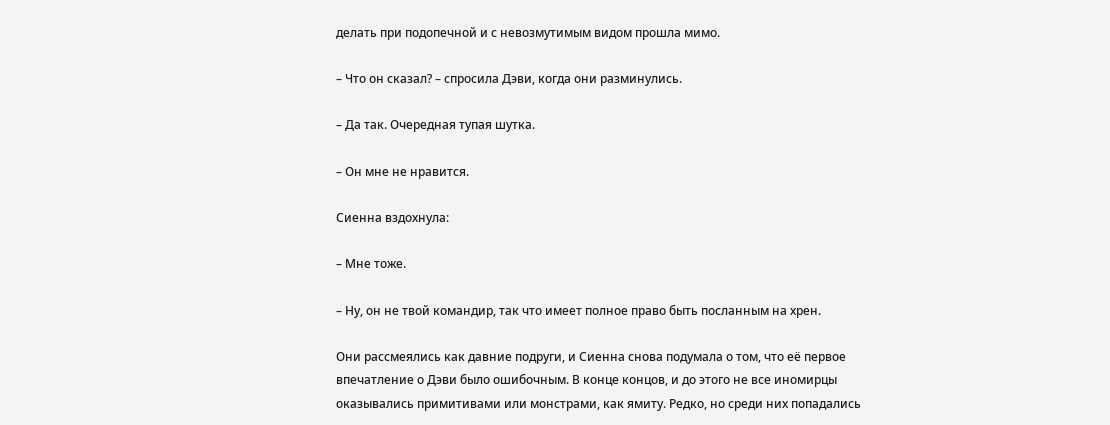делать при подопечной и с невозмутимым видом прошла мимо.

– Что он сказал? – спросила Дэви, когда они разминулись.

– Да так. Очередная тупая шутка.

– Он мне не нравится.

Сиенна вздохнула:

– Мне тоже.

– Ну, он не твой командир, так что имеет полное право быть посланным на хрен.

Они рассмеялись как давние подруги, и Сиенна снова подумала о том, что её первое впечатление о Дэви было ошибочным. В конце концов, и до этого не все иномирцы оказывались примитивами или монстрами, как ямиту. Редко, но среди них попадались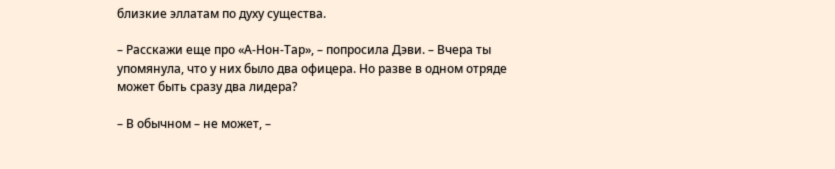близкие эллатам по духу существа.

– Расскажи еще про «А-Нон-Тар», – попросила Дэви. – Вчера ты упомянула, что у них было два офицера. Но разве в одном отряде может быть сразу два лидера?

– В обычном – не может, –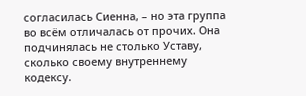согласилась Сиенна, – но эта группа во всём отличалась от прочих. Она подчинялась не столько Уставу, сколько своему внутреннему кодексу.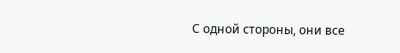С одной стороны, они все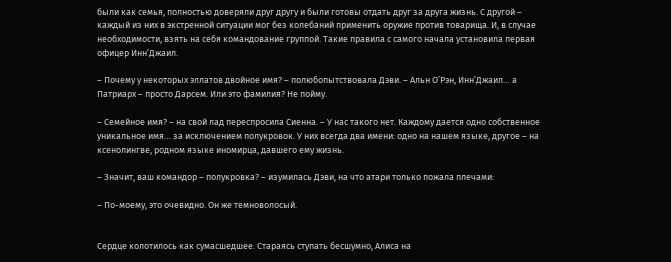были как семья, полностью доверяли друг другу и были готовы отдать друг за друга жизнь. С другой – каждый из них в экстренной ситуации мог без колебаний применить оружие против товарища. И, в случае необходимости, взять на себя командование группой. Такие правила с самого начала установила первая офицер Инн’Джаил.

– Почему у некоторых эллатов двойное имя? – полюбопытствовала Дэви. – Альн О’Рэн, Инн’Джаил… а Патриарх – просто Дарсем. Или это фамилия? Не пойму.

– Семейное имя? – на свой лад переспросила Сиенна. – У нас такого нет. Каждому дается одно собственное уникальное имя… за исключением полукровок. У них всегда два имени: одно на нашем языке, другое – на ксенолингве, родном языке иномирца, давшего ему жизнь.

– Значит, ваш командор – полукровка? – изумилась Дэви, на что атари только пожала плечами:

– По-моему, это очевидно. Он же темноволосый.


Сердце колотилось как сумасшедшее. Стараясь ступать бесшумно, Алиса на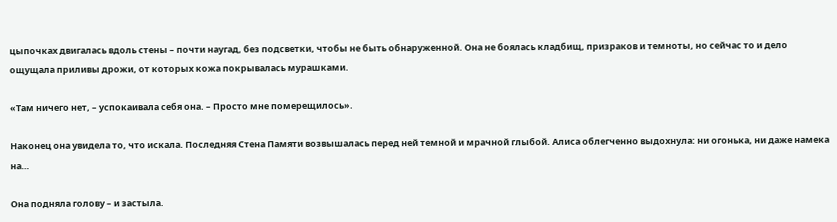цыпочках двигалась вдоль стены – почти наугад, без подсветки, чтобы не быть обнаруженной. Она не боялась кладбищ, призраков и темноты, но сейчас то и дело ощущала приливы дрожи, от которых кожа покрывалась мурашками.

«Там ничего нет, – успокаивала себя она. – Просто мне померещилось».

Наконец она увидела то, что искала. Последняя Стена Памяти возвышалась перед ней темной и мрачной глыбой. Алиса облегченно выдохнула: ни огонька, ни даже намека на…

Она подняла голову – и застыла.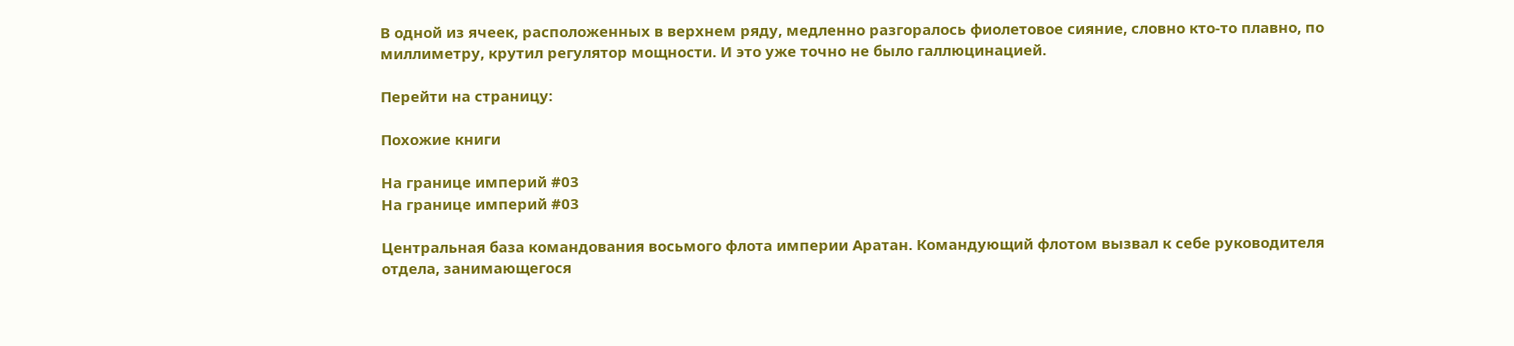В одной из ячеек, расположенных в верхнем ряду, медленно разгоралось фиолетовое сияние, словно кто-то плавно, по миллиметру, крутил регулятор мощности. И это уже точно не было галлюцинацией.

Перейти на страницу:

Похожие книги

На границе империй #03
На границе империй #03

Центральная база командования восьмого флота империи Аратан. Командующий флотом вызвал к себе руководителя отдела, занимающегося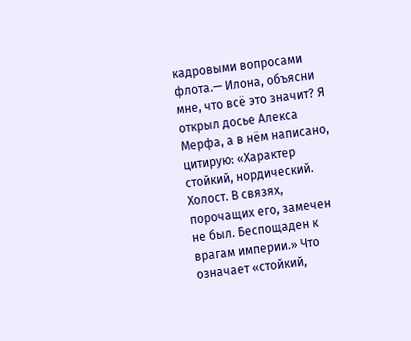кадровыми вопросами флота.— Илона, объясни мне, что всё это значит? Я открыл досье Алекса Мерфа, а в нём написано, цитирую: «Характер стойкий, нордический. Холост. В связях, порочащих его, замечен не был. Беспощаден к врагам империи.» Что означает «стойкий,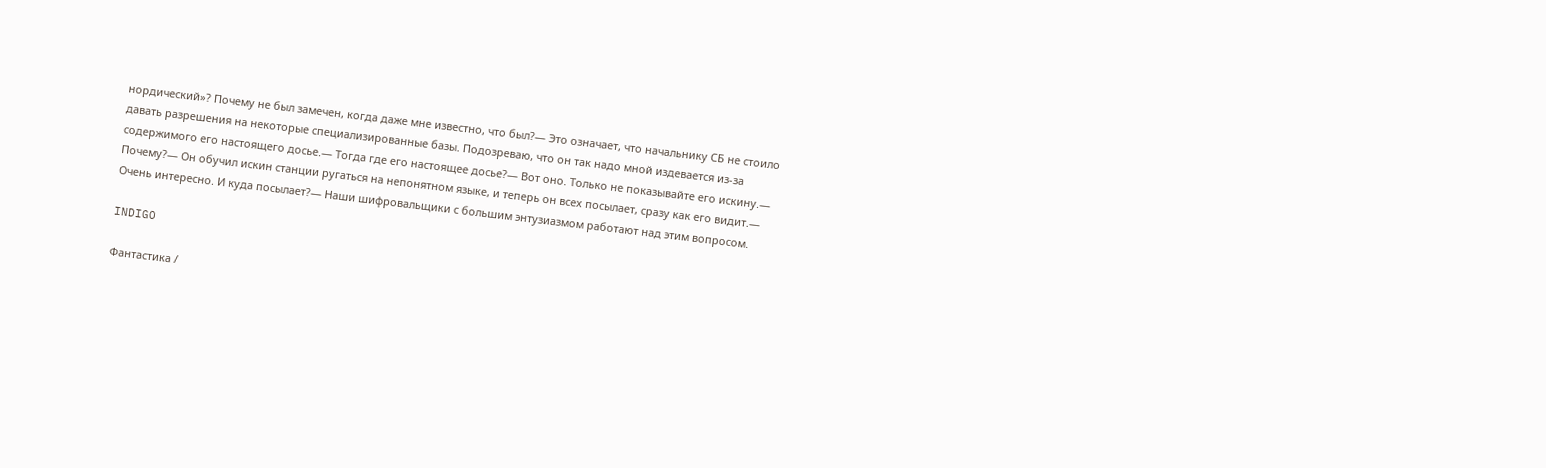нордический»? Почему не был замечен, когда даже мне известно, что был?— Это означает, что начальнику СБ не стоило давать разрешения на некоторые специализированные базы. Подозреваю, что он так надо мной издевается из-за содержимого его настоящего досье.— Тогда где его настоящее досье?— Вот оно. Только не показывайте его искину.— Почему?— Он обучил искин станции ругаться на непонятном языке, и теперь он всех посылает, сразу как его видит.— Очень интересно. И куда посылает?— Наши шифровальщики с большим энтузиазмом работают над этим вопросом.

INDIGO

Фантастика /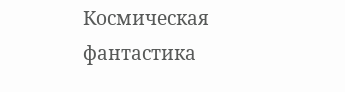Космическая фантастика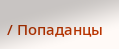/ Попаданцы